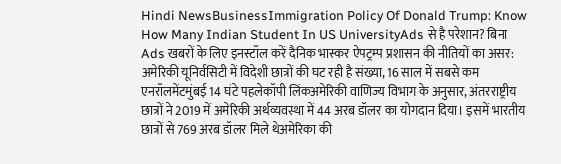Hindi NewsBusinessImmigration Policy Of Donald Trump: Know How Many Indian Student In US UniversityAds से है परेशान? बिना Ads खबरों के लिए इनस्टॉल करें दैनिक भास्कर ऐपट्रम्प प्रशासन की नीतियों का असर: अमेरिकी यूनिर्वसिटी में विदेशी छात्रों की घट रही है संख्या, 16 साल में सबसे कम एनरॉलमेंटमुंबई 14 घंटे पहलेकॉपी लिंकअमेरिकी वाणिज्य विभाग के अनुसार, अंतरराष्ट्रीय छात्रों ने 2019 में अमेरिकी अर्थव्यवस्था में 44 अरब डॉलर का योगदान दिया। इसमें भारतीय छात्रों से 769 अरब डॉलर मिले थेअमेरिका की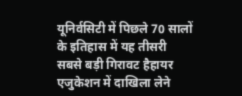यूनिर्वसिटी में पिछले 70 सालों के इतिहास में यह तीसरी सबसे बड़ी गिरावट हैहायर एजुकेशन में दाखिला लेने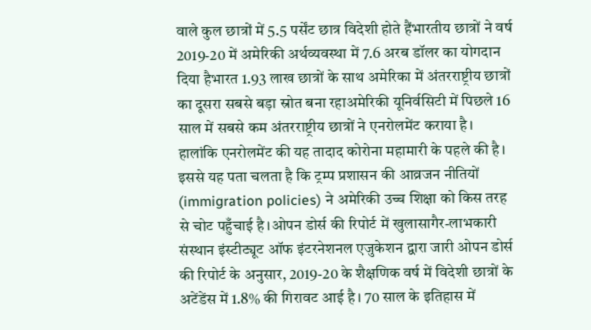वाले कुल छात्रों में 5.5 पर्सेंट छात्र विदेशी होते हैंभारतीय छात्रों ने वर्ष 2019-20 में अमेरिकी अर्थव्यवस्था में 7.6 अरब डॉलर का योगदान दिया हैभारत 1.93 लाख छात्रों के साथ अमेरिका में अंतरराष्ट्रीय छात्रों का दूसरा सबसे बड़ा स्रोत बना रहाअमेरिकी यूनिर्वसिटी में पिछले 16 साल में सबसे कम अंतरराष्ट्रीय छात्रों ने एनरोलमेंट कराया है। हालांकि एनरोलमेंट की यह तादाद कोरोना महामारी के पहले की है। इससे यह पता चलता है कि ट्रम्प प्रशासन की आव्रजन नीतियों (immigration policies) ने अमेरिकी उच्च शिक्षा को किस तरह से चोट पहुँचाई है।ओपन डोर्स की रिपोर्ट में खुलासागैर-लाभकारी संस्थान इंस्टीट्यूट ऑफ इंटरनेशनल एजुकेशन द्वारा जारी ओपन डोर्स की रिपोर्ट के अनुसार, 2019-20 के शैक्षणिक वर्ष में विदेशी छात्रों के अटेंडेंस में 1.8% की गिरावट आई है। 70 साल के इतिहास में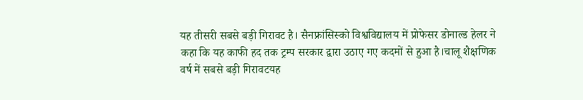यह तीसरी सबसे बड़ी गिरावट है। सैनफ्रांसिस्को विश्वविद्यालय में प्रोफेसर डोनाल्ड हेलर ने कहा कि यह काफी हद तक ट्रम्प सरकार द्वारा उठाए गए कदमों से हुआ है।चालू शैक्षणिक वर्ष में सबसे बड़ी गिरावटयह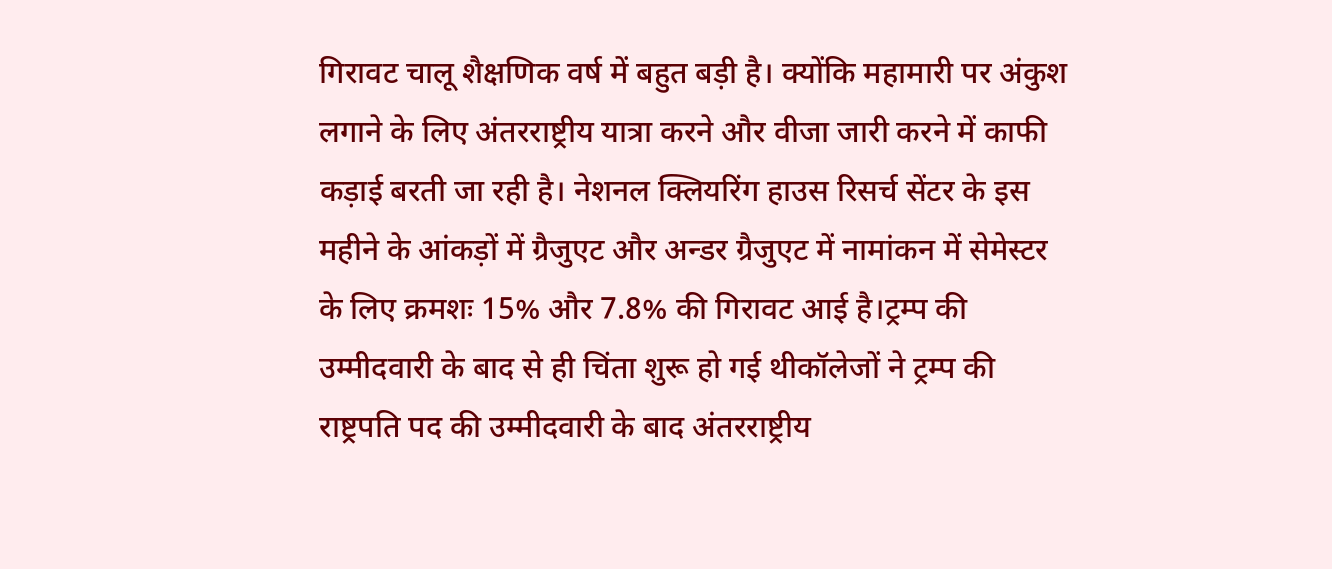गिरावट चालू शैक्षणिक वर्ष में बहुत बड़ी है। क्योंकि महामारी पर अंकुश लगाने के लिए अंतरराष्ट्रीय यात्रा करने और वीजा जारी करने में काफी कड़ाई बरती जा रही है। नेशनल क्लियरिंग हाउस रिसर्च सेंटर के इस महीने के आंकड़ों में ग्रैजुएट और अन्डर ग्रैजुएट में नामांकन में सेमेस्टर के लिए क्रमशः 15% और 7.8% की गिरावट आई है।ट्रम्प की उम्मीदवारी के बाद से ही चिंता शुरू हो गई थीकॉलेजों ने ट्रम्प की राष्ट्रपति पद की उम्मीदवारी के बाद अंतरराष्ट्रीय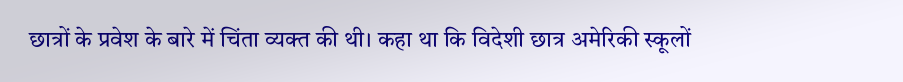छात्रों के प्रवेश के बारे में चिंता व्यक्त की थी। कहा था कि विदेशी छात्र अमेरिकी स्कूलों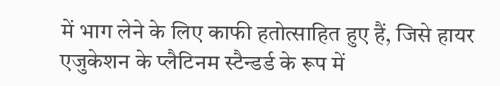में भाग लेने के लिए काफी हतोत्साहित हुए हैं, जिसे हायर एजुकेशन के प्लैटिनम स्टैन्डर्ड के रूप में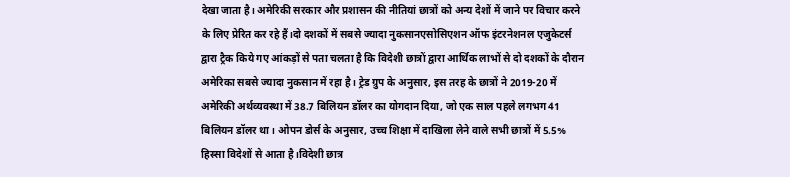देखा जाता है। अमेरिकी सरकार और प्रशासन की नीतियां छात्रों को अन्य देशों में जाने पर विचार करने के लिए प्रेरित कर रहे हैं।दो दशकों में सबसे ज्यादा नुकसानएसोसिएशन ऑफ इंटरनेशनल एजुकेटर्स द्वारा ट्रैक किये गए आंकड़ों से पता चलता है कि विदेशी छात्रों द्वारा आर्थिक लाभों से दो दशकों के दौरान अमेरिका सबसे ज्यादा नुकसान में रहा है। ट्रेड ग्रुप के अनुसार, इस तरह के छात्रों ने 2019-20 में अमेरिकी अर्थव्यवस्था में 38.7 बिलियन डॉलर का योगदान दिया, जो एक साल पहले लगभग 41 बिलियन डॉलर था। ओपन डोर्स के अनुसार, उच्च शिक्षा में दाखिला लेने वाले सभी छात्रों में 5.5% हिस्सा विदेशों से आता है।विदेशी छात्र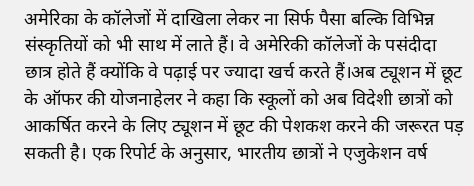अमेरिका के कॉलेजों में दाखिला लेकर ना सिर्फ पैसा बल्कि विभिन्न संस्कृतियों को भी साथ में लाते हैं। वे अमेरिकी कॉलेजों के पसंदीदा छात्र होते हैं क्योंकि वे पढ़ाई पर ज्यादा खर्च करते हैं।अब ट्यूशन में छूट के ऑफर की योजनाहेलर ने कहा कि स्कूलों को अब विदेशी छात्रों को आकर्षित करने के लिए ट्यूशन में छूट की पेशकश करने की जरूरत पड़ सकती है। एक रिपोर्ट के अनुसार, भारतीय छात्रों ने एजुकेशन वर्ष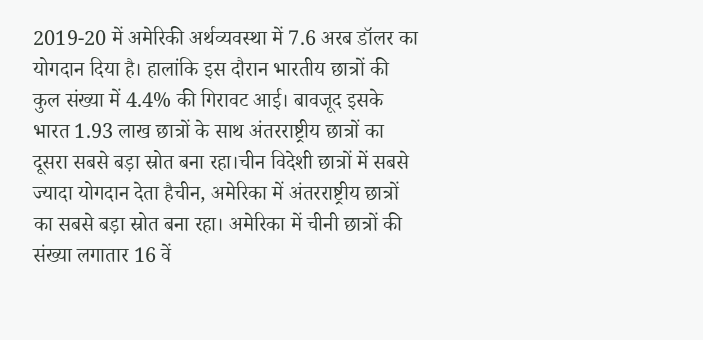2019-20 में अमेरिकी अर्थव्यवस्था में 7.6 अरब डॉलर का योगदान दिया है। हालांकि इस दौरान भारतीय छात्रों की कुल संख्या में 4.4% की गिरावट आई। बावजूद इसके भारत 1.93 लाख छात्रों के साथ अंतरराष्ट्रीय छात्रों का दूसरा सबसे बड़ा स्रोत बना रहा।चीन विदेशी छात्रों में सबसे ज्यादा योगदान देता हैचीन, अमेरिका में अंतरराष्ट्रीय छात्रों का सबसे बड़ा स्रोत बना रहा। अमेरिका में चीनी छात्रों की संख्या लगातार 16 वें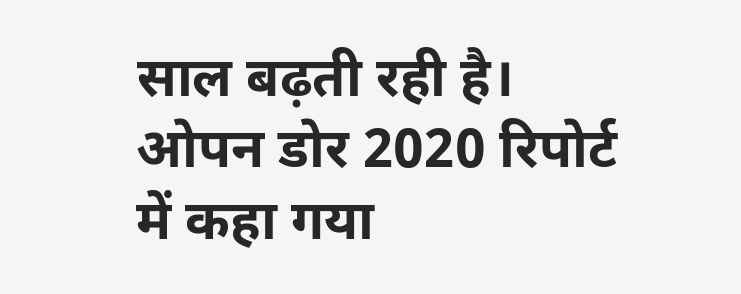साल बढ़ती रही है। ओपन डोर 2020 रिपोर्ट में कहा गया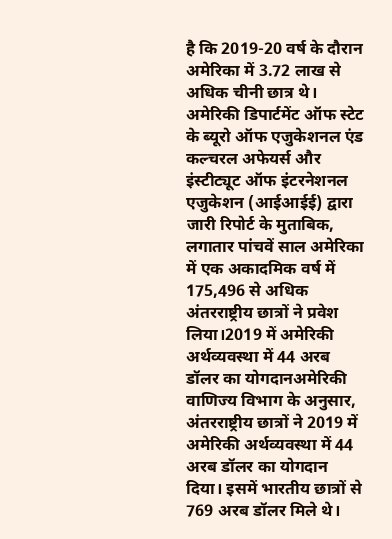है कि 2019-20 वर्ष के दौरान अमेरिका में 3.72 लाख से अधिक चीनी छात्र थे। अमेरिकी डिपार्टमेंट ऑफ स्टेट के ब्यूरो ऑफ एजुकेशनल एंड कल्चरल अफेयर्स और इंस्टीट्यूट ऑफ इंटरनेशनल एजुकेशन (आईआईई) द्वारा जारी रिपोर्ट के मुताबिक, लगातार पांचवें साल अमेरिका में एक अकादमिक वर्ष में 175,496 से अधिक अंतरराष्ट्रीय छात्रों ने प्रवेश लिया।2019 में अमेरिकी अर्थव्यवस्था में 44 अरब डॉलर का योगदानअमेरिकी वाणिज्य विभाग के अनुसार, अंतरराष्ट्रीय छात्रों ने 2019 में अमेरिकी अर्थव्यवस्था में 44 अरब डॉलर का योगदान दिया। इसमें भारतीय छात्रों से 769 अरब डॉलर मिले थे।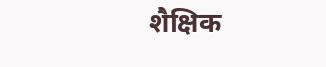शैक्षिक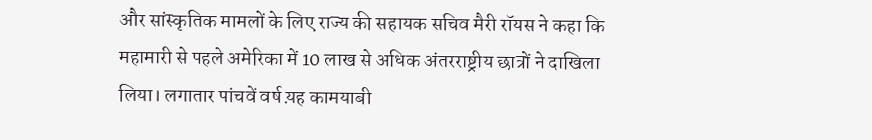और सांस्कृतिक मामलों के लिए राज्य की सहायक सचिव मैरी रॉयस ने कहा कि महामारी से पहले अमेरिका में 10 लाख से अधिक अंतरराष्ट्रीय छात्रों ने दाखिला लिया। लगातार पांचवें वर्ष य़ह कामयाबी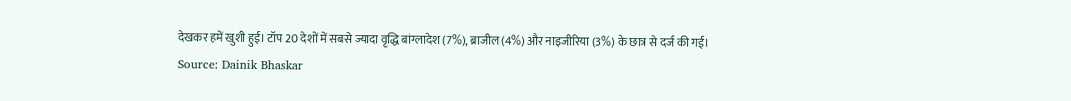देखकर हमें खुशी हुई। टॉप 20 देशों में सबसे ज्यादा वृद्धि बांग्लादेश (7%), ब्राजील (4%) और नाइजीरिया (3%) के छात्र से दर्ज की गई।
Source: Dainik Bhaskar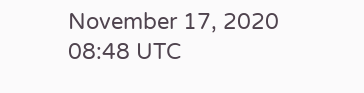November 17, 2020 08:48 UTC